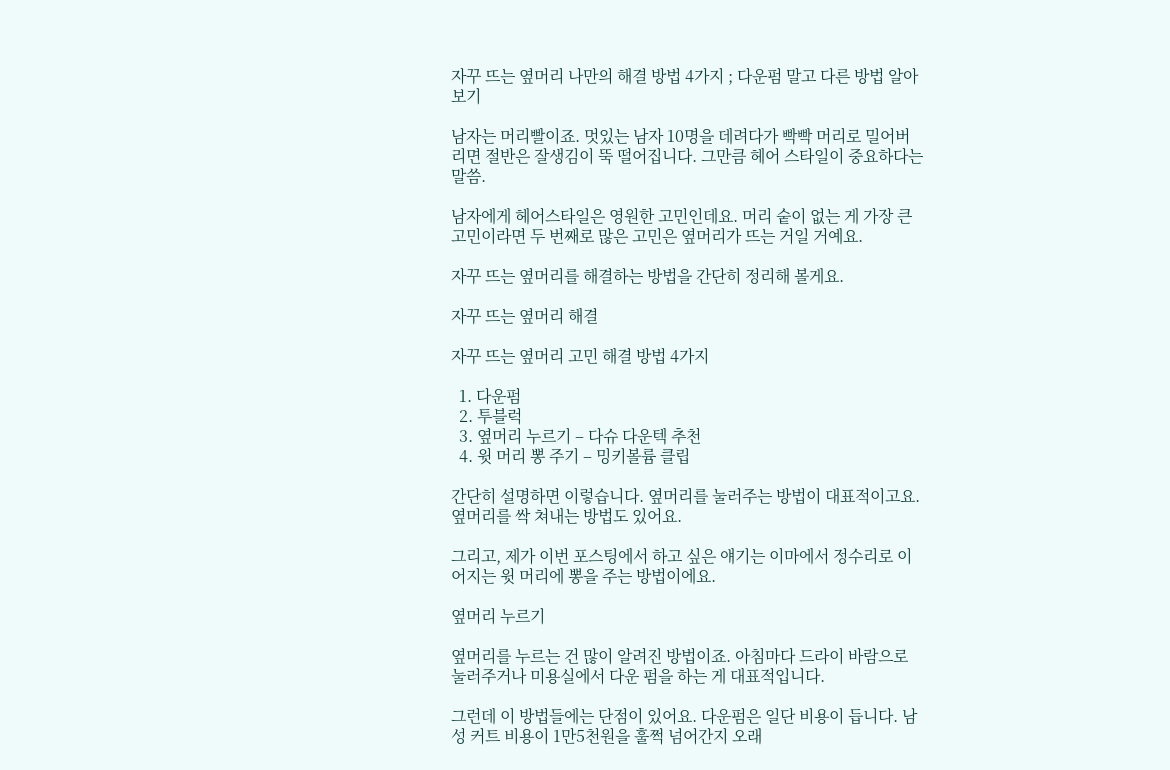자꾸 뜨는 옆머리 나만의 해결 방법 4가지 ; 다운펌 말고 다른 방법 알아보기

남자는 머리빨이죠. 멋있는 남자 10명을 데려다가 빡빡 머리로 밀어버리면 절반은 잘생김이 뚝 떨어집니다. 그만큼 헤어 스타일이 중요하다는 말씀.

남자에게 헤어스타일은 영원한 고민인데요. 머리 숱이 없는 게 가장 큰 고민이라면 두 번째로 많은 고민은 옆머리가 뜨는 거일 거예요.

자꾸 뜨는 옆머리를 해결하는 방법을 간단히 정리해 볼게요.

자꾸 뜨는 옆머리 해결

자꾸 뜨는 옆머리 고민 해결 방법 4가지

  1. 다운펌
  2. 투블럭
  3. 옆머리 누르기 – 다슈 다운텍 추천
  4. 윗 머리 뽕 주기 – 밍키볼륨 클립

간단히 설명하면 이렇습니다. 옆머리를 눌러주는 방법이 대표적이고요. 옆머리를 싹 쳐내는 방법도 있어요.

그리고, 제가 이번 포스팅에서 하고 싶은 얘기는 이마에서 정수리로 이어지는 윗 머리에 뽕을 주는 방법이에요.

옆머리 누르기

옆머리를 누르는 건 많이 알려진 방법이죠. 아침마다 드라이 바람으로 눌러주거나 미용실에서 다운 펌을 하는 게 대표적입니다.

그런데 이 방법들에는 단점이 있어요. 다운펌은 일단 비용이 듭니다. 남성 커트 비용이 1만5천원을 훌쩍 넘어간지 오래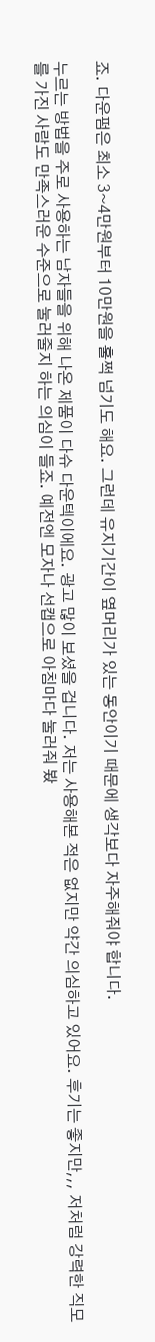죠. 다운펌은 최소 3~4만원부터 10만원을 훌쩍 넘기도 해요. 그런데 유지기간이 옆머리가 있는 동안이기 때문에 생각보다 자주해줘야 합니다.

누르는 방법을 주로 사용하는 남자들을 위해 나온 제품이 다슈 다운텍이에요. 광고 많이 보셨을 겁니다. 저는 사용해본 적은 없지만 약간 의심하고 있어요. 후기는 좋지만,,, 저처럼 강력한 직모를 가진 사람도 만족스러운 수준으로 눌러줄지 하는 의심이 들죠. 예전엔 모자나 선캡으로 아침마다 눌러줘 봤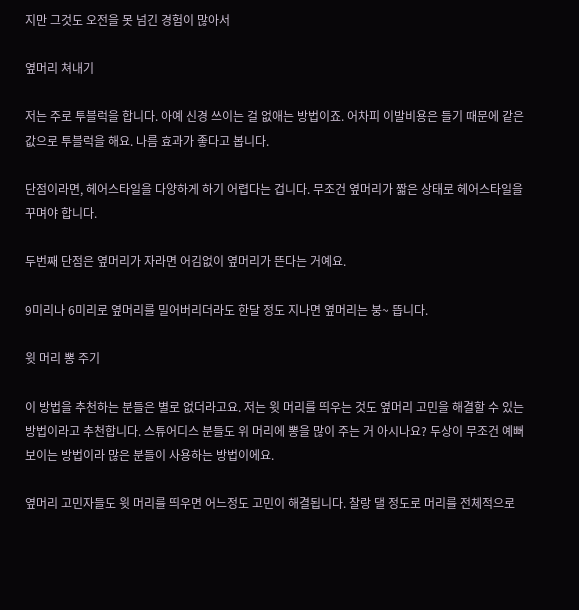지만 그것도 오전을 못 넘긴 경험이 많아서

옆머리 쳐내기

저는 주로 투블럭을 합니다. 아예 신경 쓰이는 걸 없애는 방법이죠. 어차피 이발비용은 들기 때문에 같은 값으로 투블럭을 해요. 나름 효과가 좋다고 봅니다.

단점이라면, 헤어스타일을 다양하게 하기 어렵다는 겁니다. 무조건 옆머리가 짧은 상태로 헤어스타일을 꾸며야 합니다.

두번째 단점은 옆머리가 자라면 어김없이 옆머리가 뜬다는 거예요.

9미리나 6미리로 옆머리를 밀어버리더라도 한달 정도 지나면 옆머리는 붕~ 뜹니다.

윗 머리 뽕 주기

이 방법을 추천하는 분들은 별로 없더라고요. 저는 윗 머리를 띄우는 것도 옆머리 고민을 해결할 수 있는 방법이라고 추천합니다. 스튜어디스 분들도 위 머리에 뽕을 많이 주는 거 아시나요? 두상이 무조건 예뻐보이는 방법이라 많은 분들이 사용하는 방법이에요.

옆머리 고민자들도 윗 머리를 띄우면 어느정도 고민이 해결됩니다. 찰랑 댈 정도로 머리를 전체적으로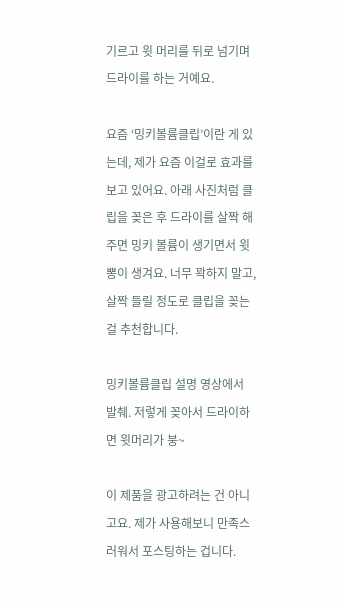기르고 윗 머리를 뒤로 넘기며 드라이를 하는 거예요.

요즘 ‘밍키볼륨클립’이란 게 있는데, 제가 요즘 이걸로 효과를 보고 있어요. 아래 사진처럼 클립을 꽂은 후 드라이를 살짝 해주면 밍키 볼륨이 생기면서 윗 뽕이 생겨요. 너무 꽉하지 말고, 살짝 들릴 정도로 클립을 꽂는걸 추천합니다.

밍키볼륨클립 설명 영상에서 발췌. 저렇게 꽂아서 드라이하면 윗머리가 붕~

이 제품을 광고하려는 건 아니고요. 제가 사용해보니 만족스러워서 포스팅하는 겁니다.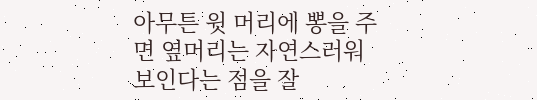아무튼 윗 머리에 뽕을 주면 옆머리는 자연스러워 보인다는 점을 잘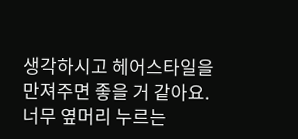생각하시고 헤어스타일을 만져주면 좋을 거 같아요. 너무 옆머리 누르는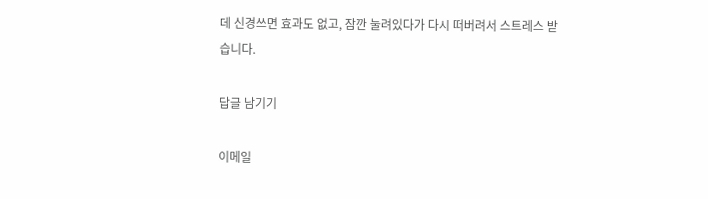데 신경쓰면 효과도 없고, 잠깐 눌려있다가 다시 떠버려서 스트레스 받습니다.

답글 남기기

이메일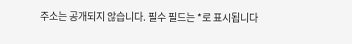주소는 공개되지 않습니다. 필수 필드는 *로 표시됩니다